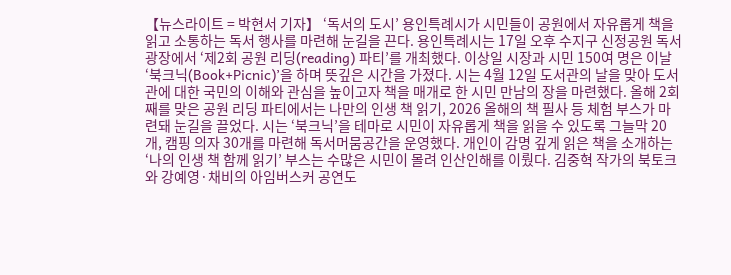【뉴스라이트 = 박현서 기자】 ‘독서의 도시’ 용인특례시가 시민들이 공원에서 자유롭게 책을 읽고 소통하는 독서 행사를 마련해 눈길을 끈다. 용인특례시는 17일 오후 수지구 신정공원 독서광장에서 ‘제2회 공원 리딩(reading) 파티’를 개최했다. 이상일 시장과 시민 150여 명은 이날 ‘북크닉(Book+Picnic)’을 하며 뜻깊은 시간을 가졌다. 시는 4월 12일 도서관의 날을 맞아 도서관에 대한 국민의 이해와 관심을 높이고자 책을 매개로 한 시민 만남의 장을 마련했다. 올해 2회째를 맞은 공원 리딩 파티에서는 나만의 인생 책 읽기, 2026 올해의 책 필사 등 체험 부스가 마련돼 눈길을 끌었다. 시는 ‘북크닉’을 테마로 시민이 자유롭게 책을 읽을 수 있도록 그늘막 20개, 캠핑 의자 30개를 마련해 독서머뭄공간을 운영했다. 개인이 감명 깊게 읽은 책을 소개하는 ‘나의 인생 책 함께 읽기’ 부스는 수많은 시민이 몰려 인산인해를 이뤘다. 김중혁 작가의 북토크와 강예영·채비의 아임버스커 공연도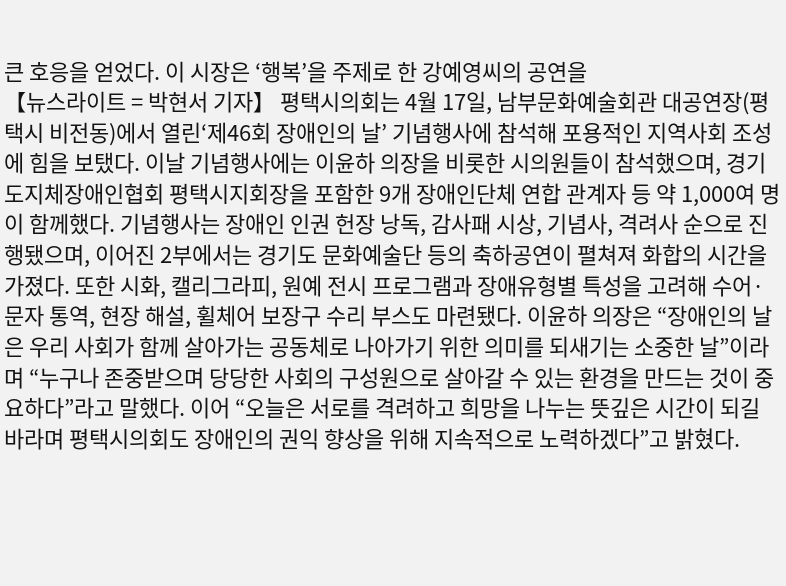큰 호응을 얻었다. 이 시장은 ‘행복’을 주제로 한 강예영씨의 공연을
【뉴스라이트 = 박현서 기자】 평택시의회는 4월 17일, 남부문화예술회관 대공연장(평택시 비전동)에서 열린‘제46회 장애인의 날’ 기념행사에 참석해 포용적인 지역사회 조성에 힘을 보탰다. 이날 기념행사에는 이윤하 의장을 비롯한 시의원들이 참석했으며, 경기도지체장애인협회 평택시지회장을 포함한 9개 장애인단체 연합 관계자 등 약 1,000여 명이 함께했다. 기념행사는 장애인 인권 헌장 낭독, 감사패 시상, 기념사, 격려사 순으로 진행됐으며, 이어진 2부에서는 경기도 문화예술단 등의 축하공연이 펼쳐져 화합의 시간을 가졌다. 또한 시화, 캘리그라피, 원예 전시 프로그램과 장애유형별 특성을 고려해 수어·문자 통역, 현장 해설, 휠체어 보장구 수리 부스도 마련됐다. 이윤하 의장은 “장애인의 날은 우리 사회가 함께 살아가는 공동체로 나아가기 위한 의미를 되새기는 소중한 날”이라며 “누구나 존중받으며 당당한 사회의 구성원으로 살아갈 수 있는 환경을 만드는 것이 중요하다”라고 말했다. 이어 “오늘은 서로를 격려하고 희망을 나누는 뜻깊은 시간이 되길 바라며 평택시의회도 장애인의 권익 향상을 위해 지속적으로 노력하겠다”고 밝혔다.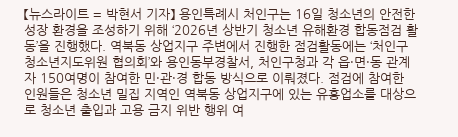【뉴스라이트 = 박현서 기자】 용인특례시 처인구는 16일 청소년의 안전한 성장 환경을 조성하기 위해 ‘2026년 상반기 청소년 유해환경 합동점검 활동’을 진행했다. 역북동 상업지구 주변에서 진행한 점검활동에는 ‘처인구 청소년지도위원 협의회’와 용인동부경찰서, 처인구청과 각 읍·면·동 관계자 150여명이 참여한 민·관·경 합동 방식으로 이뤄졌다. 점검에 참여한 인원들은 청소년 밀집 지역인 역북동 상업지구에 있는 유흥업소를 대상으로 청소년 출입과 고용 금지 위반 행위 여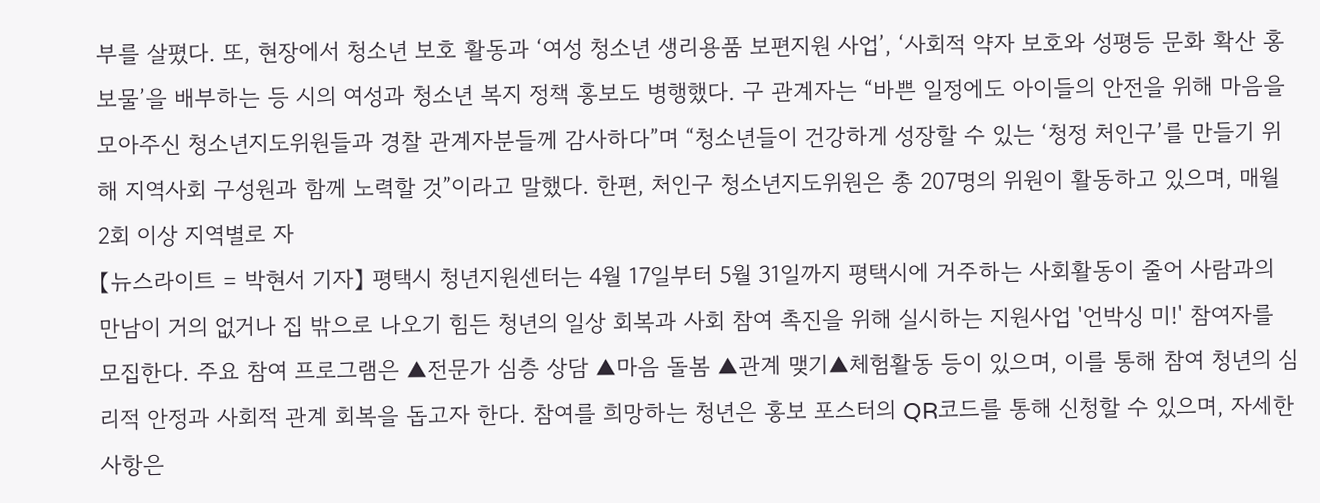부를 살폈다. 또, 현장에서 청소년 보호 활동과 ‘여성 청소년 생리용품 보편지원 사업’, ‘사회적 약자 보호와 성평등 문화 확산 홍보물’을 배부하는 등 시의 여성과 청소년 복지 정책 홍보도 병행했다. 구 관계자는 “바쁜 일정에도 아이들의 안전을 위해 마음을 모아주신 청소년지도위원들과 경찰 관계자분들께 감사하다”며 “청소년들이 건강하게 성장할 수 있는 ‘청정 처인구’를 만들기 위해 지역사회 구성원과 함께 노력할 것”이라고 말했다. 한편, 처인구 청소년지도위원은 총 207명의 위원이 활동하고 있으며, 매월 2회 이상 지역별로 자
【뉴스라이트 = 박현서 기자】 평택시 청년지원센터는 4월 17일부터 5월 31일까지 평택시에 거주하는 사회활동이 줄어 사람과의 만남이 거의 없거나 집 밖으로 나오기 힘든 청년의 일상 회복과 사회 참여 촉진을 위해 실시하는 지원사업 '언박싱 미!' 참여자를 모집한다. 주요 참여 프로그램은 ▲전문가 심층 상담 ▲마음 돌봄 ▲관계 맺기▲체험활동 등이 있으며, 이를 통해 참여 청년의 심리적 안정과 사회적 관계 회복을 돕고자 한다. 참여를 희망하는 청년은 홍보 포스터의 QR코드를 통해 신청할 수 있으며, 자세한 사항은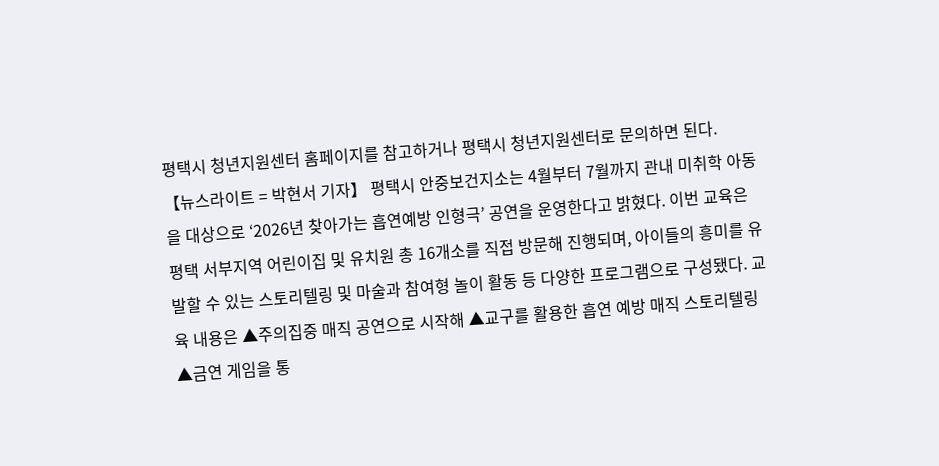평택시 청년지원센터 홈페이지를 참고하거나 평택시 청년지원센터로 문의하면 된다.
【뉴스라이트 = 박현서 기자】 평택시 안중보건지소는 4월부터 7월까지 관내 미취학 아동을 대상으로 ‘2026년 찾아가는 흡연예방 인형극’ 공연을 운영한다고 밝혔다. 이번 교육은 평택 서부지역 어린이집 및 유치원 총 16개소를 직접 방문해 진행되며, 아이들의 흥미를 유발할 수 있는 스토리텔링 및 마술과 참여형 놀이 활동 등 다양한 프로그램으로 구성됐다. 교육 내용은 ▲주의집중 매직 공연으로 시작해 ▲교구를 활용한 흡연 예방 매직 스토리텔링 ▲금연 게임을 통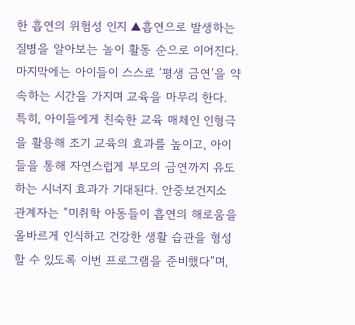한 흡연의 위험성 인지 ▲흡연으로 발생하는 질병을 알아보는 놀이 활동 순으로 이어진다. 마지막에는 아이들이 스스로 ‘평생 금연’을 약속하는 시간을 가지며 교육을 마무리 한다. 특히, 아이들에게 친숙한 교육 매체인 인형극을 활용해 조기 교육의 효과를 높이고, 아이들을 통해 자연스럽게 부모의 금연까지 유도하는 시너지 효과가 기대된다. 안중보건지소 관계자는 “미취학 아동들이 흡연의 해로움을 올바르게 인식하고 건강한 생활 습관을 형성할 수 있도록 이번 프로그램을 준비했다”며,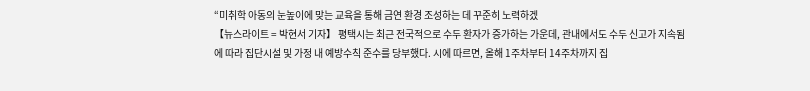“미취학 아동의 눈높이에 맞는 교육을 통해 금연 환경 조성하는 데 꾸준히 노력하겠
【뉴스라이트 = 박현서 기자】 평택시는 최근 전국적으로 수두 환자가 증가하는 가운데, 관내에서도 수두 신고가 지속됨에 따라 집단시설 및 가정 내 예방수칙 준수를 당부했다. 시에 따르면, 올해 1주차부터 14주차까지 집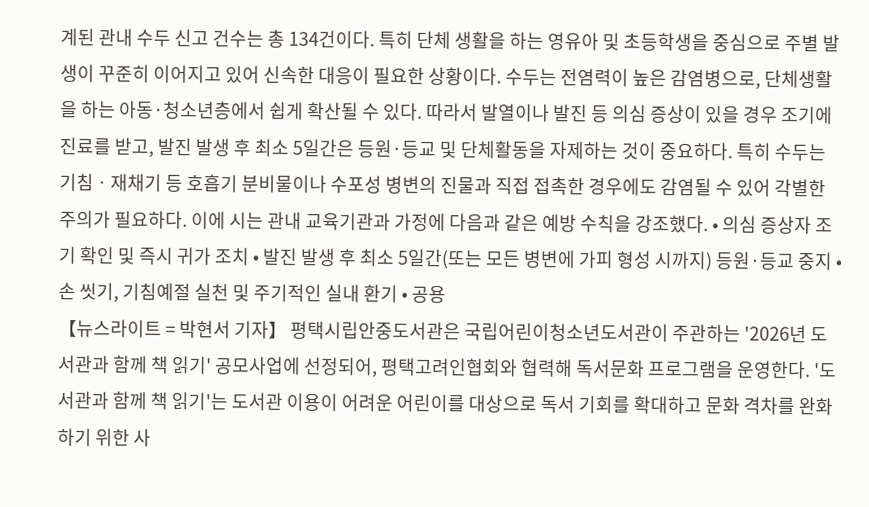계된 관내 수두 신고 건수는 총 134건이다. 특히 단체 생활을 하는 영유아 및 초등학생을 중심으로 주별 발생이 꾸준히 이어지고 있어 신속한 대응이 필요한 상황이다. 수두는 전염력이 높은 감염병으로, 단체생활을 하는 아동·청소년층에서 쉽게 확산될 수 있다. 따라서 발열이나 발진 등 의심 증상이 있을 경우 조기에 진료를 받고, 발진 발생 후 최소 5일간은 등원·등교 및 단체활동을 자제하는 것이 중요하다. 특히 수두는 기침ㆍ재채기 등 호흡기 분비물이나 수포성 병변의 진물과 직접 접촉한 경우에도 감염될 수 있어 각별한 주의가 필요하다. 이에 시는 관내 교육기관과 가정에 다음과 같은 예방 수칙을 강조했다. • 의심 증상자 조기 확인 및 즉시 귀가 조치 • 발진 발생 후 최소 5일간(또는 모든 병변에 가피 형성 시까지) 등원·등교 중지 • 손 씻기, 기침예절 실천 및 주기적인 실내 환기 • 공용
【뉴스라이트 = 박현서 기자】 평택시립안중도서관은 국립어린이청소년도서관이 주관하는 '2026년 도서관과 함께 책 읽기' 공모사업에 선정되어, 평택고려인협회와 협력해 독서문화 프로그램을 운영한다. '도서관과 함께 책 읽기'는 도서관 이용이 어려운 어린이를 대상으로 독서 기회를 확대하고 문화 격차를 완화하기 위한 사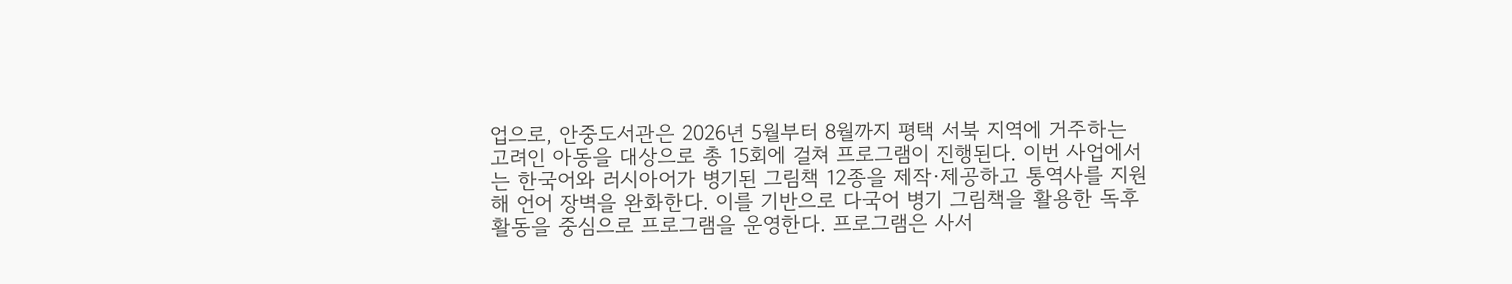업으로, 안중도서관은 2026년 5월부터 8월까지 평택 서북 지역에 거주하는 고려인 아동을 대상으로 총 15회에 걸쳐 프로그램이 진행된다. 이번 사업에서는 한국어와 러시아어가 병기된 그림책 12종을 제작·제공하고 통역사를 지원해 언어 장벽을 완화한다. 이를 기반으로 다국어 병기 그림책을 활용한 독후활동을 중심으로 프로그램을 운영한다. 프로그램은 사서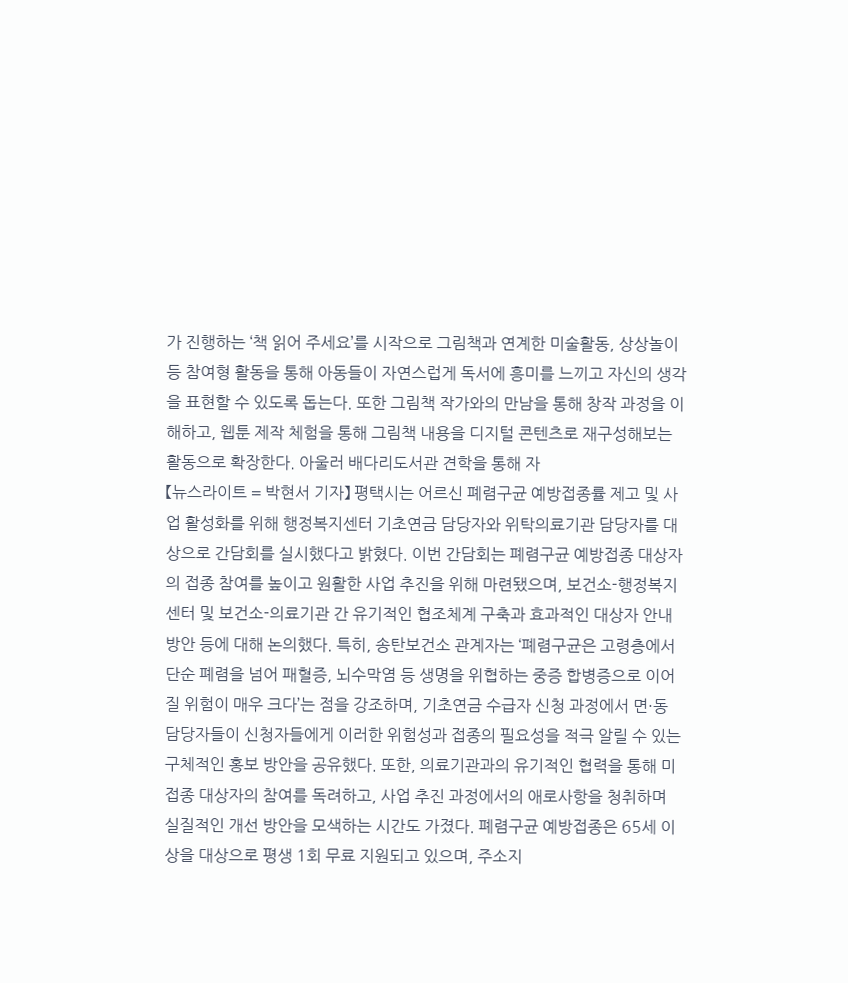가 진행하는 ‘책 읽어 주세요’를 시작으로 그림책과 연계한 미술활동, 상상놀이 등 참여형 활동을 통해 아동들이 자연스럽게 독서에 흥미를 느끼고 자신의 생각을 표현할 수 있도록 돕는다. 또한 그림책 작가와의 만남을 통해 창작 과정을 이해하고, 웹툰 제작 체험을 통해 그림책 내용을 디지털 콘텐츠로 재구성해보는 활동으로 확장한다. 아울러 배다리도서관 견학을 통해 자
【뉴스라이트 = 박현서 기자】 평택시는 어르신 폐렴구균 예방접종률 제고 및 사업 활성화를 위해 행정복지센터 기초연금 담당자와 위탁의료기관 담당자를 대상으로 간담회를 실시했다고 밝혔다. 이번 간담회는 폐렴구균 예방접종 대상자의 접종 참여를 높이고 원활한 사업 추진을 위해 마련됐으며, 보건소-행정복지센터 및 보건소-의료기관 간 유기적인 협조체계 구축과 효과적인 대상자 안내 방안 등에 대해 논의했다. 특히, 송탄보건소 관계자는 ‘폐렴구균은 고령층에서 단순 폐렴을 넘어 패혈증, 뇌수막염 등 생명을 위협하는 중증 합병증으로 이어질 위험이 매우 크다’는 점을 강조하며, 기초연금 수급자 신청 과정에서 면·동 담당자들이 신청자들에게 이러한 위험성과 접종의 필요성을 적극 알릴 수 있는 구체적인 홍보 방안을 공유했다. 또한, 의료기관과의 유기적인 협력을 통해 미접종 대상자의 참여를 독려하고, 사업 추진 과정에서의 애로사항을 청취하며 실질적인 개선 방안을 모색하는 시간도 가졌다. 폐렴구균 예방접종은 65세 이상을 대상으로 평생 1회 무료 지원되고 있으며, 주소지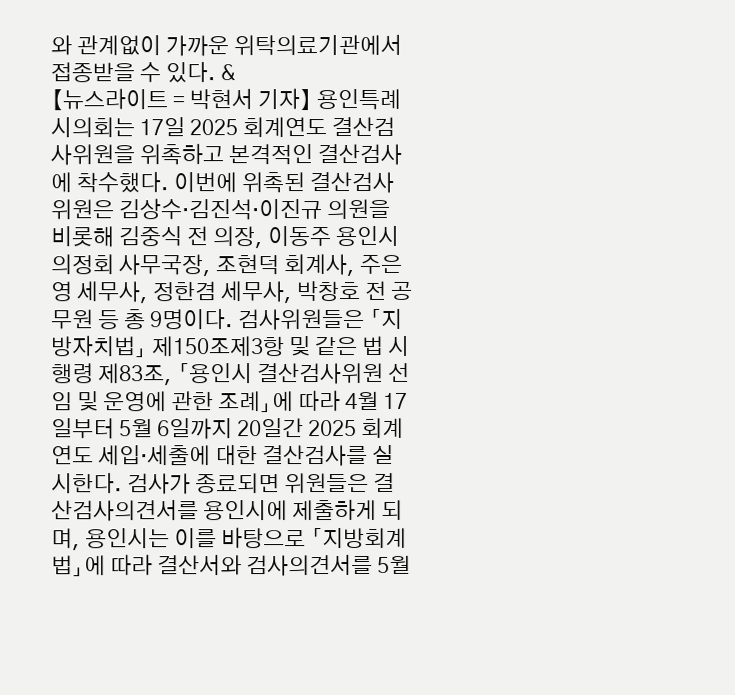와 관계없이 가까운 위탁의료기관에서 접종받을 수 있다. &
【뉴스라이트 = 박현서 기자】 용인특례시의회는 17일 2025 회계연도 결산검사위원을 위촉하고 본격적인 결산검사에 착수했다. 이번에 위촉된 결산검사위원은 김상수·김진석·이진규 의원을 비롯해 김중식 전 의장, 이동주 용인시의정회 사무국장, 조현덕 회계사, 주은영 세무사, 정한겸 세무사, 박창호 전 공무원 등 총 9명이다. 검사위원들은 「지방자치법」 제150조제3항 및 같은 법 시행령 제83조, 「용인시 결산검사위원 선임 및 운영에 관한 조례」에 따라 4월 17일부터 5월 6일까지 20일간 2025 회계연도 세입·세출에 대한 결산검사를 실시한다. 검사가 종료되면 위원들은 결산검사의견서를 용인시에 제출하게 되며, 용인시는 이를 바탕으로 「지방회계법」에 따라 결산서와 검사의견서를 5월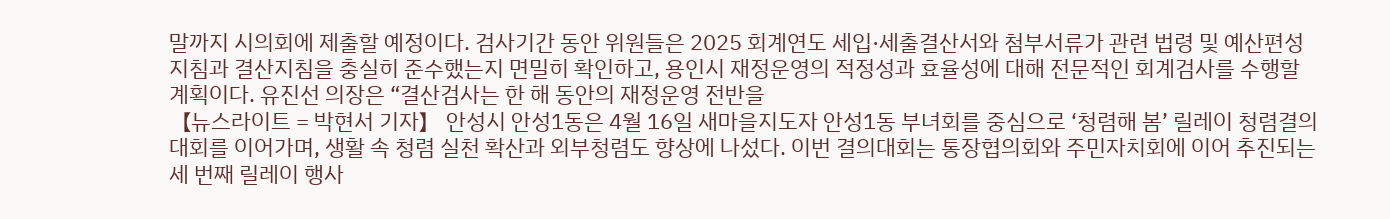말까지 시의회에 제출할 예정이다. 검사기간 동안 위원들은 2025 회계연도 세입·세출결산서와 첨부서류가 관련 법령 및 예산편성지침과 결산지침을 충실히 준수했는지 면밀히 확인하고, 용인시 재정운영의 적정성과 효율성에 대해 전문적인 회계검사를 수행할 계획이다. 유진선 의장은 “결산검사는 한 해 동안의 재정운영 전반을
【뉴스라이트 = 박현서 기자】 안성시 안성1동은 4월 16일 새마을지도자 안성1동 부녀회를 중심으로 ‘청렴해 봄’ 릴레이 청렴결의대회를 이어가며, 생활 속 청렴 실천 확산과 외부청렴도 향상에 나섰다. 이번 결의대회는 통장협의회와 주민자치회에 이어 추진되는 세 번째 릴레이 행사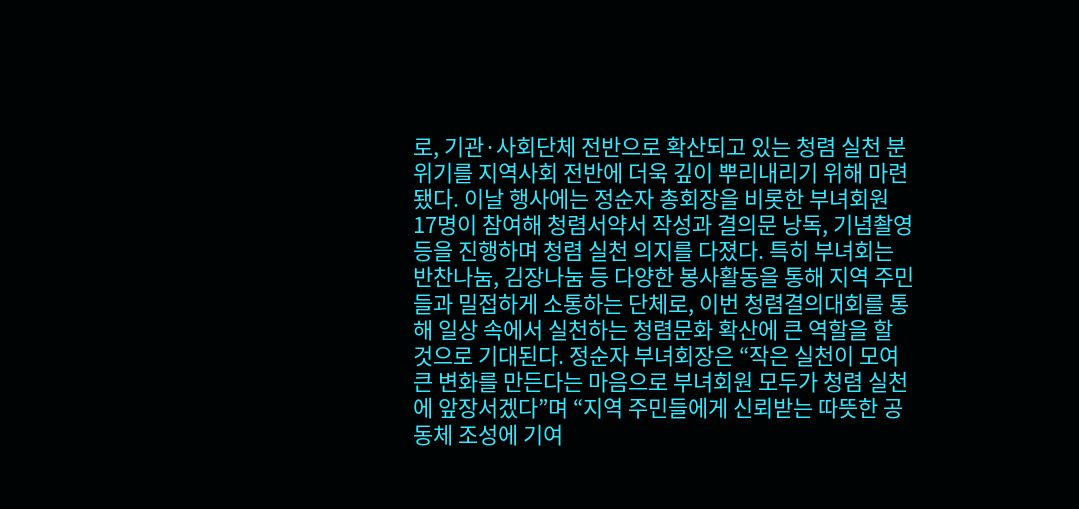로, 기관·사회단체 전반으로 확산되고 있는 청렴 실천 분위기를 지역사회 전반에 더욱 깊이 뿌리내리기 위해 마련됐다. 이날 행사에는 정순자 총회장을 비롯한 부녀회원 17명이 참여해 청렴서약서 작성과 결의문 낭독, 기념촬영 등을 진행하며 청렴 실천 의지를 다졌다. 특히 부녀회는 반찬나눔, 김장나눔 등 다양한 봉사활동을 통해 지역 주민들과 밀접하게 소통하는 단체로, 이번 청렴결의대회를 통해 일상 속에서 실천하는 청렴문화 확산에 큰 역할을 할 것으로 기대된다. 정순자 부녀회장은 “작은 실천이 모여 큰 변화를 만든다는 마음으로 부녀회원 모두가 청렴 실천에 앞장서겠다”며 “지역 주민들에게 신뢰받는 따뜻한 공동체 조성에 기여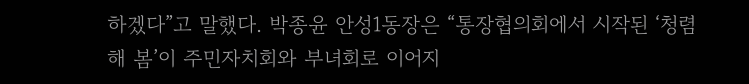하겠다”고 말했다. 박종윤 안성1동장은 “통장협의회에서 시작된 ‘청렴해 봄’이 주민자치회와 부녀회로 이어지